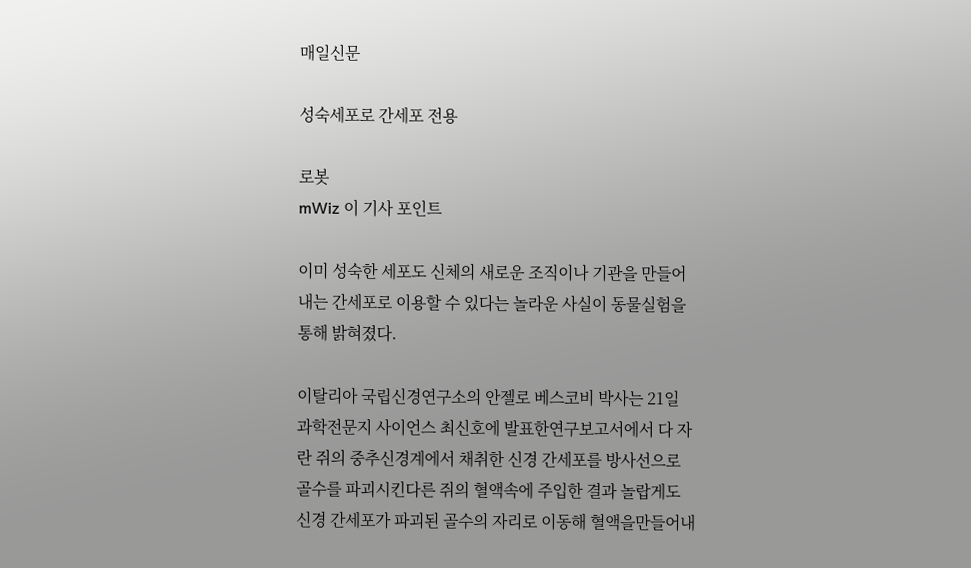매일신문

성숙세포로 간세포 전용

로봇
mWiz 이 기사 포인트

이미 성숙한 세포도 신체의 새로운 조직이나 기관을 만들어 내는 간세포로 이용할 수 있다는 놀라운 사실이 동물실험을 통해 밝혀졌다.

이탈리아 국립신경연구소의 안젤로 베스코비 박사는 21일 과학전문지 사이언스 최신호에 발표한연구보고서에서 다 자란 쥐의 중추신경계에서 채취한 신경 간세포를 방사선으로 골수를 파괴시킨다른 쥐의 혈액속에 주입한 결과 놀랍게도 신경 간세포가 파괴된 골수의 자리로 이동해 혈액을만들어내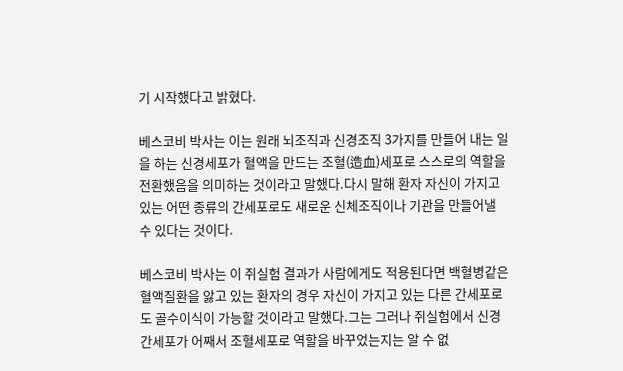기 시작했다고 밝혔다.

베스코비 박사는 이는 원래 뇌조직과 신경조직 3가지를 만들어 내는 일을 하는 신경세포가 혈액을 만드는 조혈(造血)세포로 스스로의 역할을 전환했음을 의미하는 것이라고 말했다.다시 말해 환자 자신이 가지고 있는 어떤 종류의 간세포로도 새로운 신체조직이나 기관을 만들어낼 수 있다는 것이다.

베스코비 박사는 이 쥐실험 결과가 사람에게도 적용된다면 백혈병같은 혈액질환을 앓고 있는 환자의 경우 자신이 가지고 있는 다른 간세포로도 골수이식이 가능할 것이라고 말했다.그는 그러나 쥐실험에서 신경 간세포가 어째서 조혈세포로 역할을 바꾸었는지는 알 수 없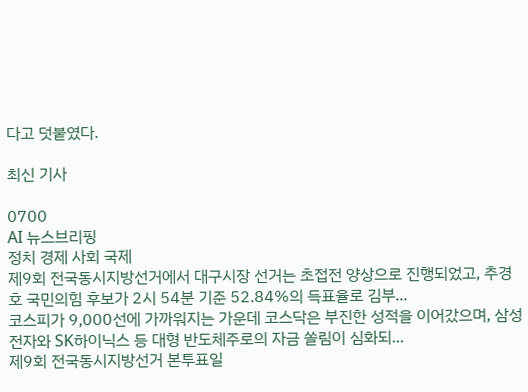다고 덧붙였다.

최신 기사

0700
AI 뉴스브리핑
정치 경제 사회 국제
제9회 전국동시지방선거에서 대구시장 선거는 초접전 양상으로 진행되었고, 추경호 국민의힘 후보가 2시 54분 기준 52.84%의 득표율로 김부...
코스피가 9,000선에 가까워지는 가운데 코스닥은 부진한 성적을 이어갔으며, 삼성전자와 SK하이닉스 등 대형 반도체주로의 자금 쏠림이 심화되...
제9회 전국동시지방선거 본투표일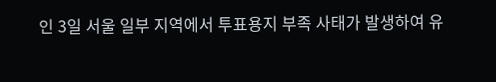인 3일 서울 일부 지역에서 투표용지 부족 사태가 발생하여 유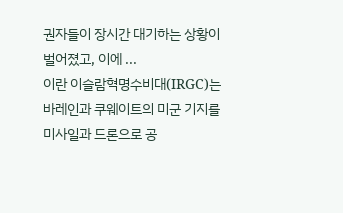권자들이 장시간 대기하는 상황이 벌어졌고, 이에 ...
이란 이슬람혁명수비대(IRGC)는 바레인과 쿠웨이트의 미군 기지를 미사일과 드론으로 공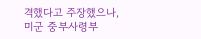격했다고 주장했으나, 미군 중부사령부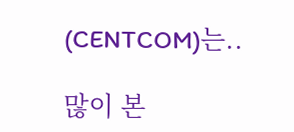(CENTCOM)는..

많이 본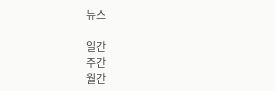뉴스

일간
주간
월간